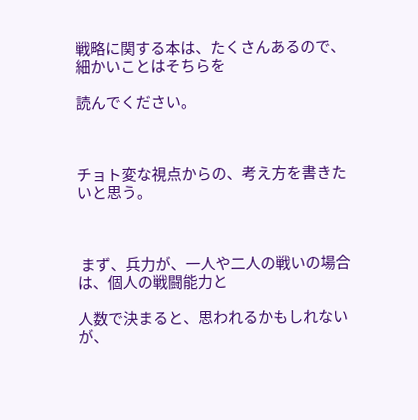戦略に関する本は、たくさんあるので、細かいことはそちらを

読んでください。



チョト変な視点からの、考え方を書きたいと思う。



 まず、兵力が、一人や二人の戦いの場合は、個人の戦闘能力と

人数で決まると、思われるかもしれないが、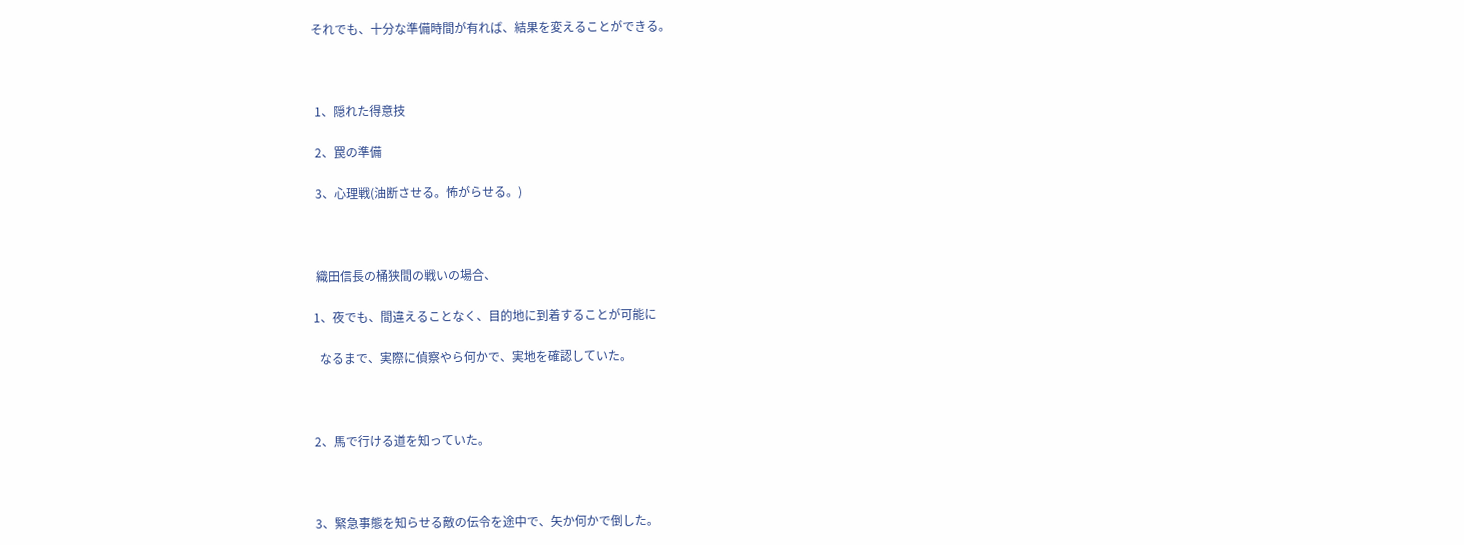それでも、十分な準備時間が有れば、結果を変えることができる。



 1、隠れた得意技

 2、罠の準備

 3、心理戦(油断させる。怖がらせる。)



 織田信長の桶狭間の戦いの場合、

1、夜でも、間違えることなく、目的地に到着することが可能に

  なるまで、実際に偵察やら何かで、実地を確認していた。



2、馬で行ける道を知っていた。



3、緊急事態を知らせる敵の伝令を途中で、矢か何かで倒した。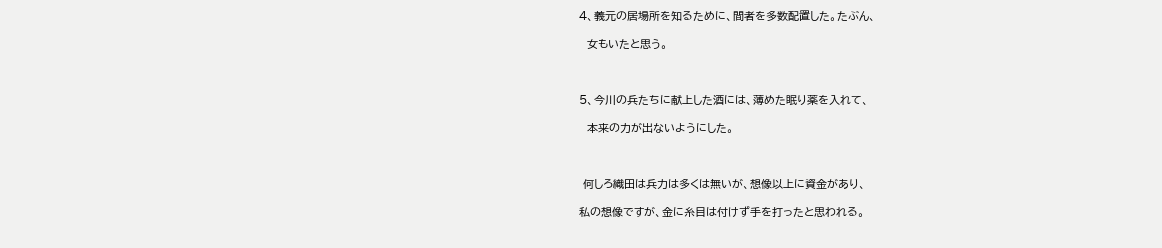4、義元の居場所を知るために、間者を多数配置した。たぶん、

  女もいたと思う。



5、今川の兵たちに献上した酒には、薄めた眠り薬を入れて、

  本来の力が出ないようにした。



 何しろ織田は兵力は多くは無いが、想像以上に資金があり、

私の想像ですが、金に糸目は付けず手を打ったと思われる。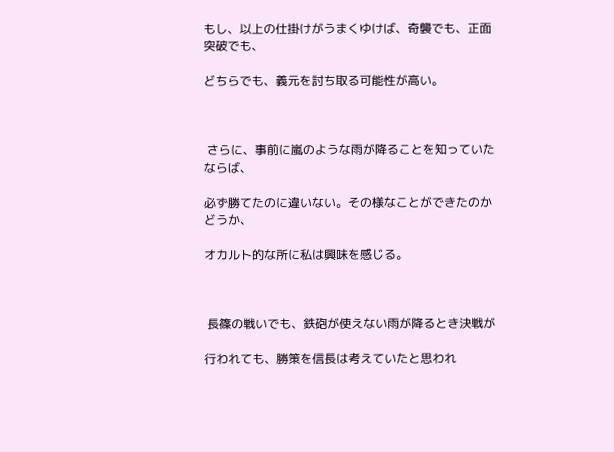もし、以上の仕掛けがうまくゆけば、奇襲でも、正面突破でも、

どちらでも、義元を討ち取る可能性が高い。



 さらに、事前に嵐のような雨が降ることを知っていたならば、

必ず勝てたのに違いない。その様なことができたのかどうか、

オカルト的な所に私は興味を感じる。



 長篠の戦いでも、鉄砲が使えない雨が降るとき決戦が

行われても、勝策を信長は考えていたと思われ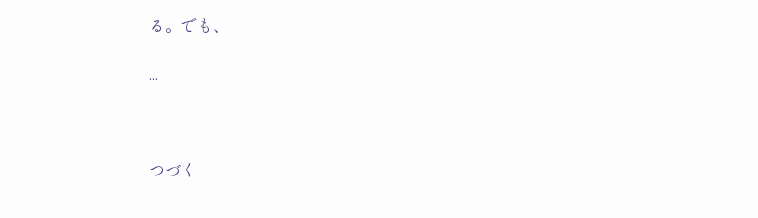る。でも、

...



つづく